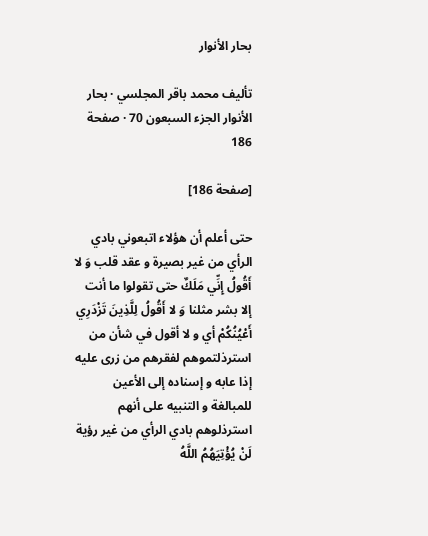بحار الأنوار

تأليف محمد باقر المجلسي · بحار الأنوار الجزء السبعون 70 · صفحة 186

[صفحة 186]

حتى أعلم أن هؤلاء اتبعوني بادي الرأي من غير بصيرة و عقد قلب وَ لا أَقُولُ إِنِّي مَلَكٌ حتى تقولوا ما أنت إلا بشر مثلنا وَ لا أَقُولُ لِلَّذِينَ تَزْدَرِي أَعْيُنُكُمْ أي و لا أقول في شأن من استرذلتموهم لفقرهم من زرى عليه إذا عابه و إسناده إلى الأعين للمبالغة و التنبيه على أنهم استرذلوهم بادي الرأي من غير رؤية لَنْ يُؤْتِيَهُمُ اللَّهُ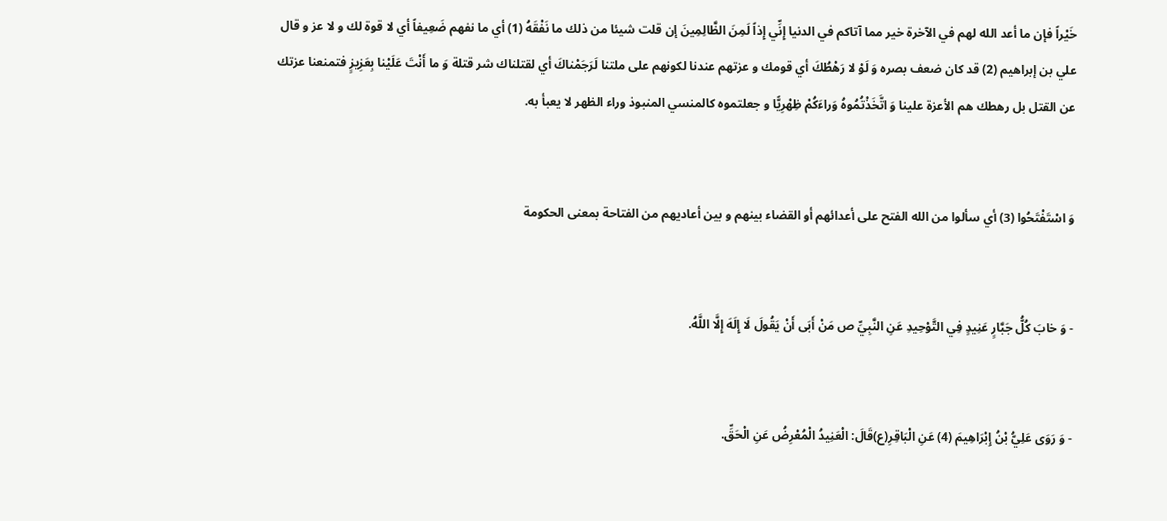خَيْراً فإن ما أعد الله لهم في الآخرة خير مما آتاكم في الدنيا إِنِّي إِذاً لَمِنَ الظَّالِمِينَ إن قلت شيئا من ذلك ما نَفْقَهُ (1) أي ما نفهم ضَعِيفاً أي لا قوة لك و لا عز و قال علي بن إبراهيم (2) قد كان ضعف بصره وَ لَوْ لا رَهْطُكَ أي قومك و عزتهم عندنا لكونهم على ملتنا لَرَجَمْناكَ أي لقتلناك شر قتلة وَ ما أَنْتَ عَلَيْنا بِعَزِيزٍ فتمنعنا عزتك عن القتل بل رهطك هم الأعزة علينا وَ اتَّخَذْتُمُوهُ وَراءَكُمْ ظِهْرِيًّا و جعلتموه كالمنسي المنبوذ وراء الظهر لا يعبأ به.


وَ اسْتَفْتَحُوا (3) أي سألوا من الله الفتح على أعدائهم أو القضاء بينهم و بين أعاديهم من الفتاحة بمعنى الحكومة


- وَ خابَ كُلُّ جَبَّارٍ عَنِيدٍ فِي التَّوْحِيدِ عَنِ النَّبِيِّ ص مَنْ أَبَى أَنْ يَقُولَ لَا إِلَهَ إِلَّا اللَّهُ.


- وَ رَوَى عَلِيُّ بْنُ إِبْرَاهِيمَ (4) عَنِ الْبَاقِرِ(ع)قَالَ: الْعَنِيدُ الْمُعْرِضُ عَنِ الْحَقِّ.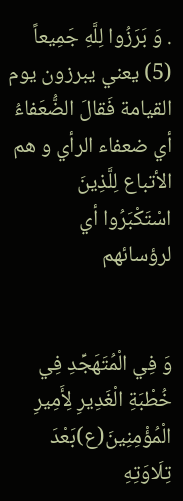. وَ بَرَزُوا لِلَّهِ جَمِيعاً (5) يعني يبرزون يوم القيامة فَقالَ الضُّعَفاءُ أي ضعفاء الرأي و هم الأتباع لِلَّذِينَ اسْتَكْبَرُوا أي لرؤسائهم


وَ فِي الْمُتَهَجِّدِ فِي خُطْبَةِ الْغَدِيرِ لِأَمِيرِ الْمُؤْمِنِينَ(ع)بَعْدَ تِلَاوَتِهِ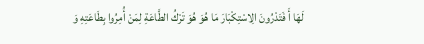لَهَا أَ فَتَدْرُونَ الِاسْتِكْبَارَ مَا هُوَ هُوَ تَرْكُ الطَّاعَةِ لِمَنْ أُمِرُوا بِطَاعَتِهِ وَ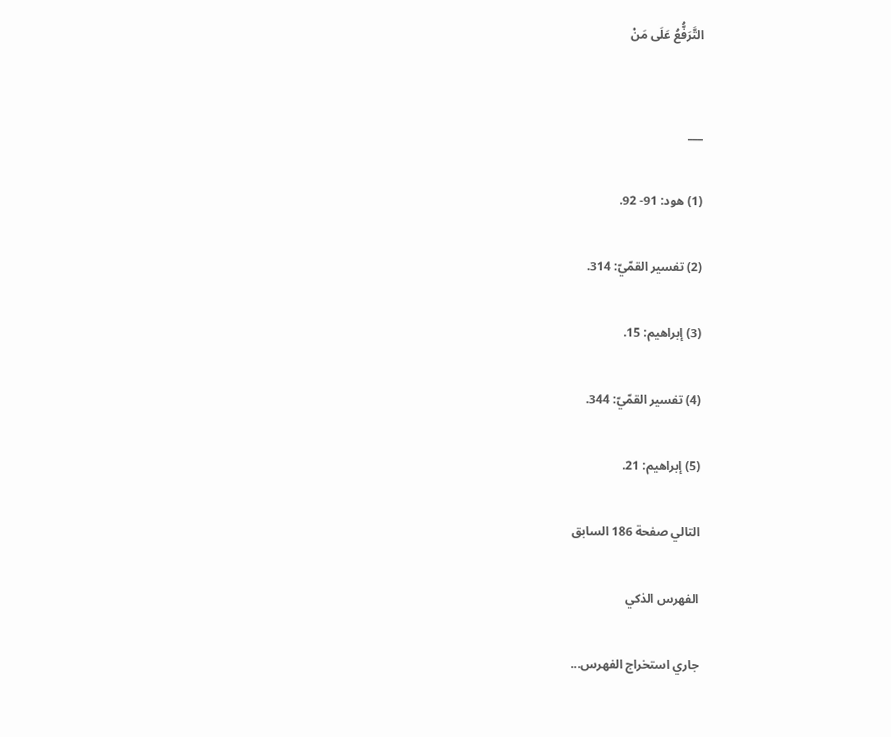التَّرَفُّعُ عَلَى مَنْ


___

(1) هود: 91- 92.

(2) تفسير القمّيّ: 314.

(3) إبراهيم: 15.

(4) تفسير القمّيّ: 344.

(5) إبراهيم: 21.

التالي صفحة 186 السابق

الفهرس الذكي

جاري استخراج الفهرس...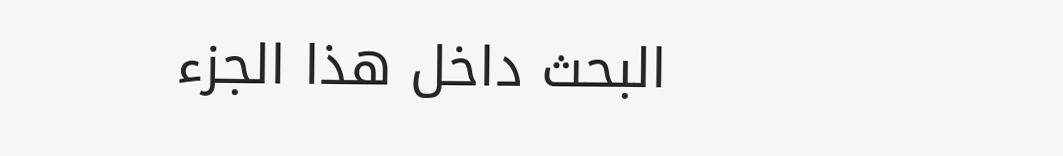البحث داخل هذا الجزء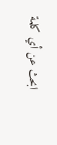ابحث عن أي كلمة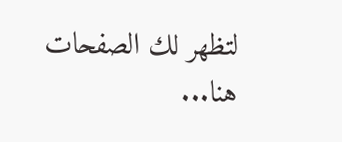لتظهر لك الصفحات هنا...